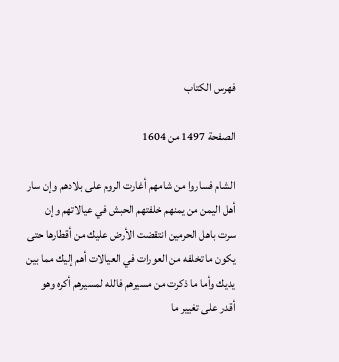فهرس الكتاب

الصفحة 1497 من 1604

الشام فساروا من شامهم أغارت الروم على بلادهم وإن سار أهل اليمن من يمنهم خلفتهم الحبش في عيالاتهم وإن سرت باهل الحرمين انتقضت الأرض عليك من أقطارها حتى يكون ما تخلفه من العورات في العيالات أهم إليك مما بين يديك وأما ما ذكرت من مسيرهم فالله لمسيرهم أكره وهو أقدر على تغيير ما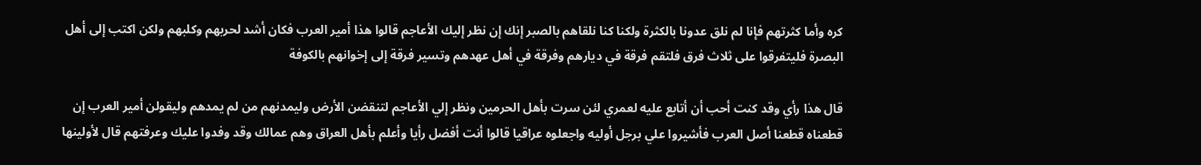كره وأما كثرتهم فإنا لم نلق عدونا بالكثرة ولكنا كنا نلقاهم بالصبر إنك إن نظر إليك الأعاجم قالوا هذا أمير العرب فكان أشد لحربهم وكلبهم ولكن اكتب إلى أهل البصرة فليتفرقوا على ثلاث فرق فلتقم فرقة في ديارهم وفرقة في أهل عهدهم وتسير فرقة إلى إخوانهم بالكوفة

قال هذا رأي وقد كنت أحب أن أتابع عليه لعمري لئن سرت بأهل الحرمين ونظر إلي الأعاجم لتنقضن الأرض وليمدنهم من لم يمدهم وليقولن أمير العرب إن قطعناه قطعنا أصل العرب فأشيروا علي برجل أوليه واجعلوه عراقيا قالوا أنت أفضل رأيا وأعلم بأهل العراق وهم عمالك وقد وفدوا عليك وعرفتهم قال لأولينها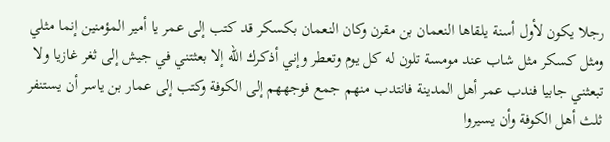رجلا يكون لأول أسنة يلقاها النعمان بن مقرن وكان النعمان بكسكر قد كتب إلى عمر يا أمير المؤمنين إنما مثلي ومثل كسكر مثل شاب عند مومسة تلون له كل يوم وتعطر وإني أذكرك الله إلا بعثتني في جيش إلى ثغر غازيا ولا تبعثني جابيا فندب عمر أهل المدينة فانتدب منهم جمع فوجههم إلى الكوفة وكتب إلى عمار بن ياسر أن يستنفر ثلث أهل الكوفة وأن يسيروا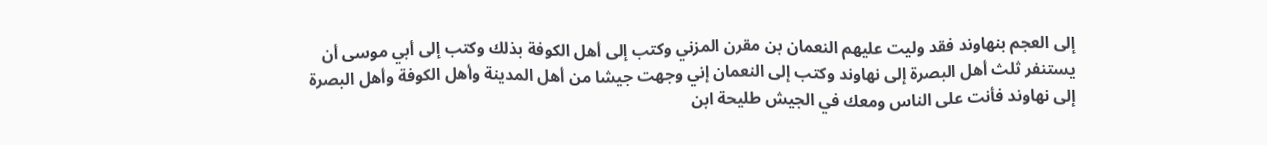إلى العجم بنهاوند فقد وليت عليهم النعمان بن مقرن المزني وكتب إلى أهل الكوفة بذلك وكتب إلى أبي موسى أن يستنفر ثلث أهل البصرة إلى نهاوند وكتب إلى النعمان إني وجهت جيشا من أهل المدينة وأهل الكوفة وأهل البصرة إلى نهاوند فأنت على الناس ومعك في الجيش طليحة ابن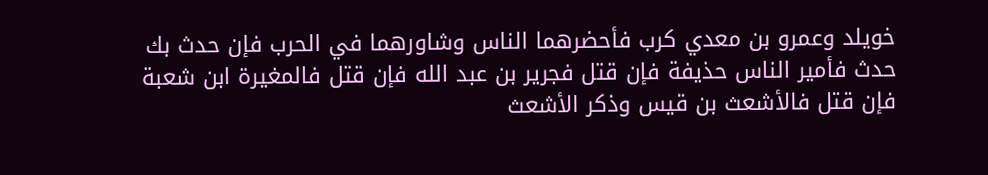خويلد وعمرو بن معدي كرب فأحضرهما الناس وشاورهما في الحرب فإن حدث بك حدث فأمير الناس حذيفة فإن قتل فجرير بن عبد الله فإن قتل فالمغيرة ابن شعبة فإن قتل فالأشعث بن قيس وذكر الأشعث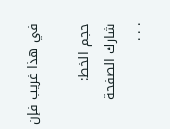في هذا غريب فإن

حجم الخط:
شارك الصفحة
. . .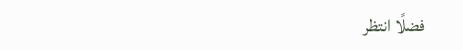فضلًا انتظر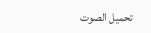تحميل الصوت